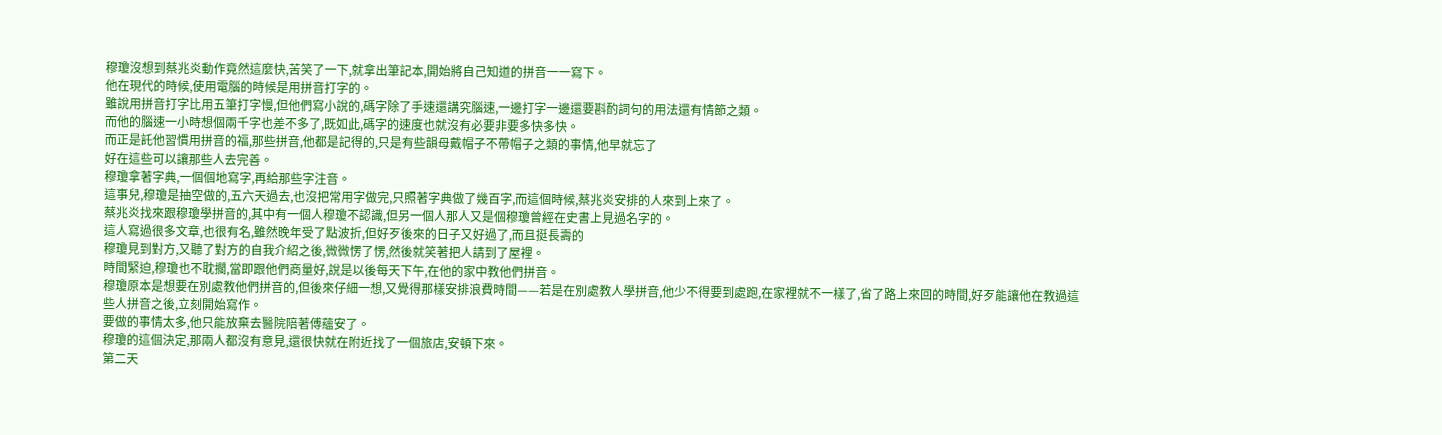穆瓊沒想到蔡兆炎動作竟然這麼快,苦笑了一下,就拿出筆記本,開始將自己知道的拼音一一寫下。
他在現代的時候,使用電腦的時候是用拼音打字的。
雖說用拼音打字比用五筆打字慢,但他們寫小說的,碼字除了手速還講究腦速,一邊打字一邊還要斟酌詞句的用法還有情節之類。
而他的腦速一小時想個兩千字也差不多了,既如此,碼字的速度也就沒有必要非要多快多快。
而正是託他習慣用拼音的福,那些拼音,他都是記得的,只是有些韻母戴帽子不帶帽子之類的事情,他早就忘了
好在這些可以讓那些人去完善。
穆瓊拿著字典,一個個地寫字,再給那些字注音。
這事兒,穆瓊是抽空做的,五六天過去,也沒把常用字做完,只照著字典做了幾百字,而這個時候,蔡兆炎安排的人來到上來了。
蔡兆炎找來跟穆瓊學拼音的,其中有一個人穆瓊不認識,但另一個人那人又是個穆瓊曾經在史書上見過名字的。
這人寫過很多文章,也很有名,雖然晚年受了點波折,但好歹後來的日子又好過了,而且挺長壽的
穆瓊見到對方,又聽了對方的自我介紹之後,微微愣了愣,然後就笑著把人請到了屋裡。
時間緊迫,穆瓊也不耽擱,當即跟他們商量好,說是以後每天下午,在他的家中教他們拼音。
穆瓊原本是想要在別處教他們拼音的,但後來仔細一想,又覺得那樣安排浪費時間——若是在別處教人學拼音,他少不得要到處跑,在家裡就不一樣了,省了路上來回的時間,好歹能讓他在教過這些人拼音之後,立刻開始寫作。
要做的事情太多,他只能放棄去醫院陪著傅蘊安了。
穆瓊的這個決定,那兩人都沒有意見,還很快就在附近找了一個旅店,安頓下來。
第二天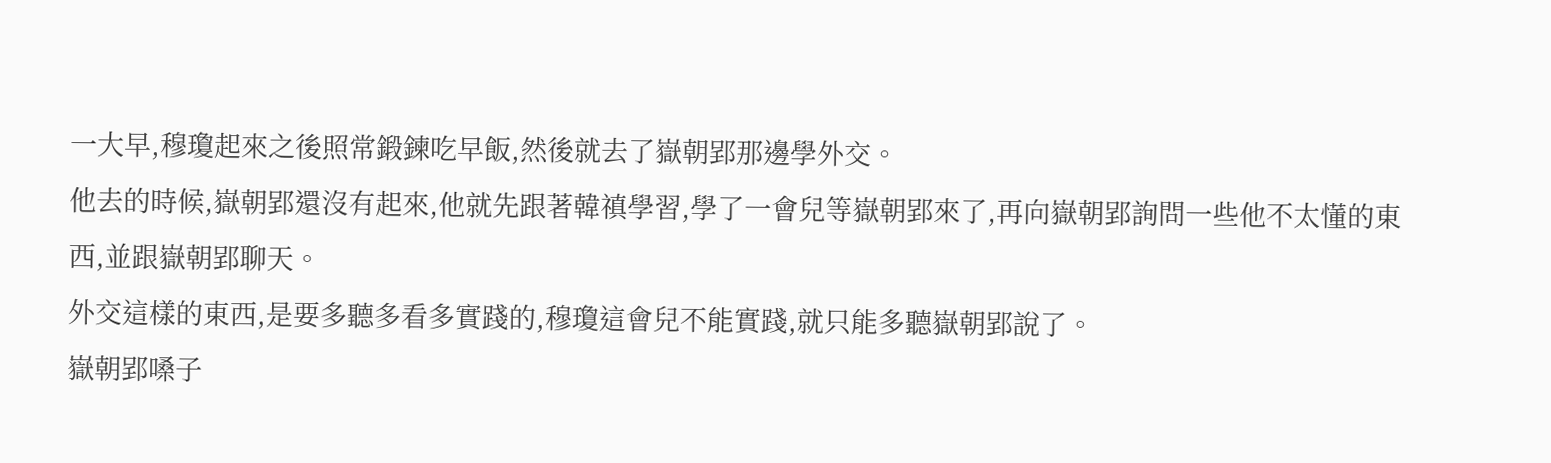一大早,穆瓊起來之後照常鍛鍊吃早飯,然後就去了嶽朝郢那邊學外交。
他去的時候,嶽朝郢還沒有起來,他就先跟著韓禛學習,學了一會兒等嶽朝郢來了,再向嶽朝郢詢問一些他不太懂的東西,並跟嶽朝郢聊天。
外交這樣的東西,是要多聽多看多實踐的,穆瓊這會兒不能實踐,就只能多聽嶽朝郢說了。
嶽朝郢嗓子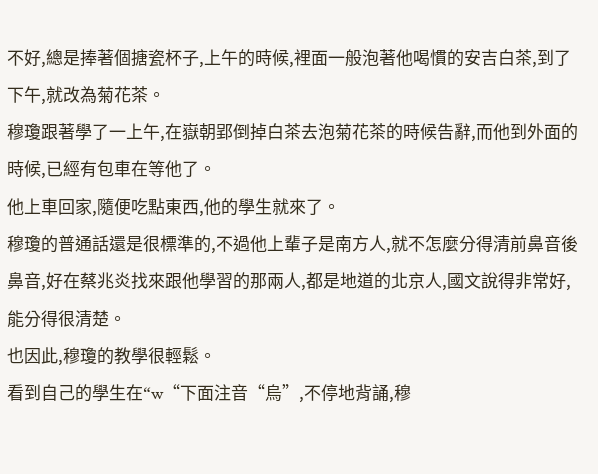不好,總是捧著個搪瓷杯子,上午的時候,裡面一般泡著他喝慣的安吉白茶,到了下午,就改為菊花茶。
穆瓊跟著學了一上午,在嶽朝郢倒掉白茶去泡菊花茶的時候告辭,而他到外面的時候,已經有包車在等他了。
他上車回家,隨便吃點東西,他的學生就來了。
穆瓊的普通話還是很標準的,不過他上輩子是南方人,就不怎麼分得清前鼻音後鼻音,好在蔡兆炎找來跟他學習的那兩人,都是地道的北京人,國文說得非常好,能分得很清楚。
也因此,穆瓊的教學很輕鬆。
看到自己的學生在“w“下面注音“烏”,不停地背誦,穆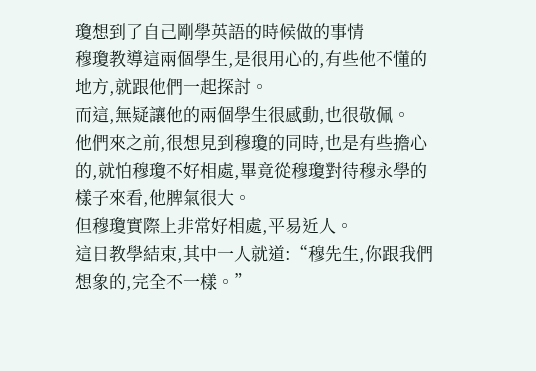瓊想到了自己剛學英語的時候做的事情
穆瓊教導這兩個學生,是很用心的,有些他不懂的地方,就跟他們一起探討。
而這,無疑讓他的兩個學生很感動,也很敬佩。
他們來之前,很想見到穆瓊的同時,也是有些擔心的,就怕穆瓊不好相處,畢竟從穆瓊對待穆永學的樣子來看,他脾氣很大。
但穆瓊實際上非常好相處,平易近人。
這日教學結束,其中一人就道:“穆先生,你跟我們想象的,完全不一樣。”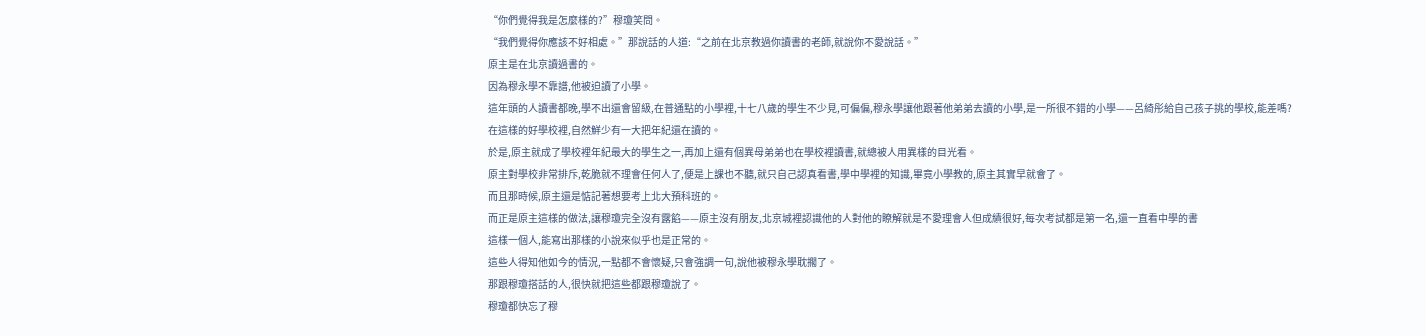“你們覺得我是怎麼樣的?”穆瓊笑問。
“我們覺得你應該不好相處。”那說話的人道:“之前在北京教過你讀書的老師,就說你不愛說話。”
原主是在北京讀過書的。
因為穆永學不靠譜,他被迫讀了小學。
這年頭的人讀書都晚,學不出還會留級,在普通點的小學裡,十七八歲的學生不少見,可偏偏,穆永學讓他跟著他弟弟去讀的小學,是一所很不錯的小學——呂綺彤給自己孩子挑的學校,能差嗎?
在這樣的好學校裡,自然鮮少有一大把年紀還在讀的。
於是,原主就成了學校裡年紀最大的學生之一,再加上還有個異母弟弟也在學校裡讀書,就總被人用異樣的目光看。
原主對學校非常排斥,乾脆就不理會任何人了,便是上課也不聽,就只自己認真看書,學中學裡的知識,畢竟小學教的,原主其實早就會了。
而且那時候,原主還是惦記著想要考上北大預科班的。
而正是原主這樣的做法,讓穆瓊完全沒有露餡——原主沒有朋友,北京城裡認識他的人對他的瞭解就是不愛理會人但成績很好,每次考試都是第一名,還一直看中學的書
這樣一個人,能寫出那樣的小說來似乎也是正常的。
這些人得知他如今的情況,一點都不會懷疑,只會強調一句,說他被穆永學耽擱了。
那跟穆瓊搭話的人,很快就把這些都跟穆瓊說了。
穆瓊都快忘了穆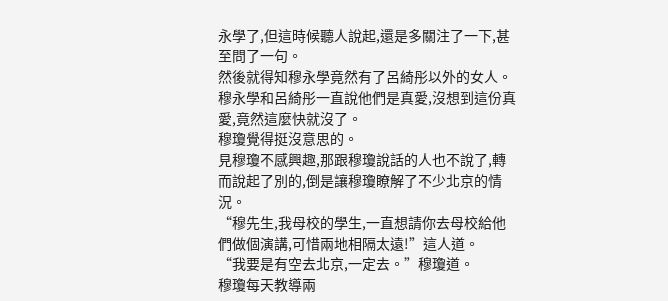永學了,但這時候聽人說起,還是多關注了一下,甚至問了一句。
然後就得知穆永學竟然有了呂綺彤以外的女人。
穆永學和呂綺彤一直說他們是真愛,沒想到這份真愛,竟然這麼快就沒了。
穆瓊覺得挺沒意思的。
見穆瓊不感興趣,那跟穆瓊說話的人也不說了,轉而說起了別的,倒是讓穆瓊瞭解了不少北京的情況。
“穆先生,我母校的學生,一直想請你去母校給他們做個演講,可惜兩地相隔太遠!”這人道。
“我要是有空去北京,一定去。”穆瓊道。
穆瓊每天教導兩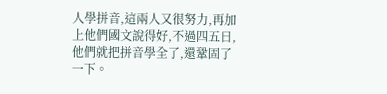人學拼音,這兩人又很努力,再加上他們國文說得好,不過四五日,他們就把拼音學全了,還鞏固了一下。